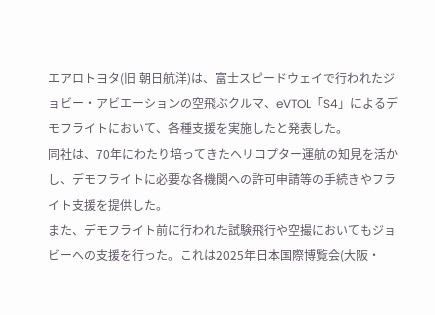エアロトヨタ(旧 朝日航洋)は、富士スピードウェイで行われたジョビー・アビエーションの空飛ぶクルマ、eVTOL「S4」によるデモフライトにおいて、各種支援を実施したと発表した。
同社は、70年にわたり培ってきたヘリコプター運航の知見を活かし、デモフライトに必要な各機関への許可申請等の手続きやフライト支援を提供した。
また、デモフライト前に行われた試験飛行や空撮においてもジョビーへの支援を行った。これは2025年日本国際博覧会(大阪・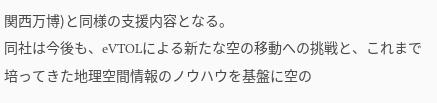関西万博)と同様の支援内容となる。
同社は今後も、eVTOLによる新たな空の移動への挑戦と、これまで培ってきた地理空間情報のノウハウを基盤に空の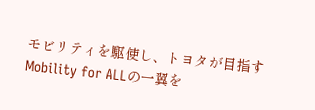モビリティを駆使し、トヨタが目指すMobility for ALLの一翼を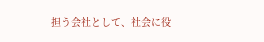担う会社として、社会に役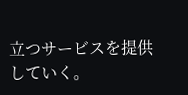立つサービスを提供していく。